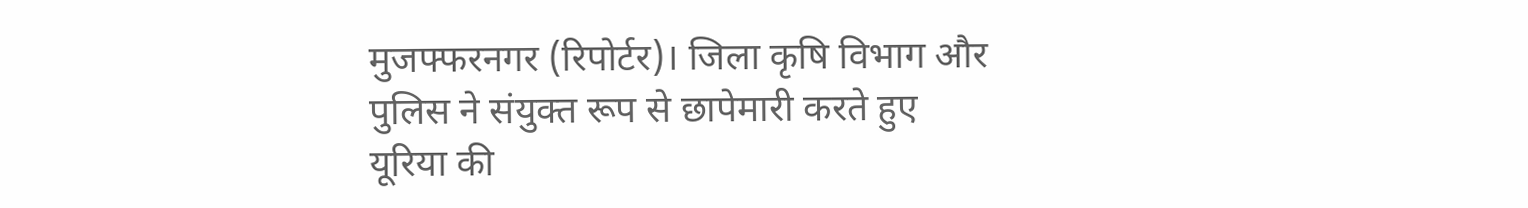मुजफ्फरनगर (रिपोर्टर)। जिला कृषि विभाग और पुलिस ने संयुक्त रूप से छापेमारी करते हुए यूरिया की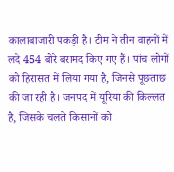कालाबाजारी पकड़ी है। टीम ने तीन वाहनों में लदे 454 बोरे बरामद किए गए हैं। पांच लोगों को हिरासत में लिया गया है, जिनसे पूछताछ की जा रही है। जनपद में यूरिया की किल्लत है, जिसके चलते किसानों को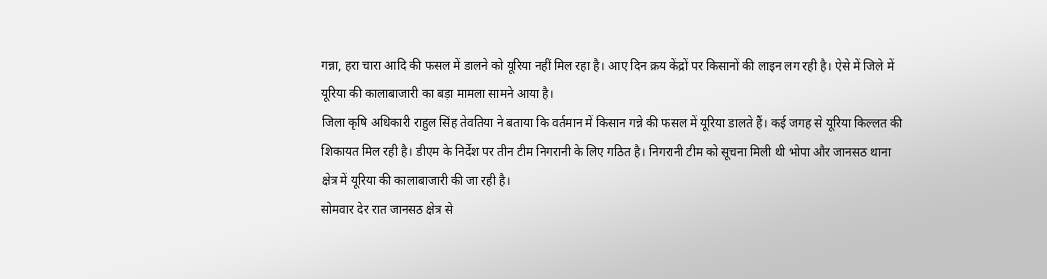गन्ना, हरा चारा आदि की फसल में डालने को यूरिया नहीं मिल रहा है। आए दिन क्रय केंद्रों पर किसानों की लाइन लग रही है। ऐसे में जिले में यूरिया की कालाबाजारी का बड़ा मामला सामने आया है।
जिला कृषि अधिकारी राहुल सिंह तेवतिया ने बताया कि वर्तमान में किसान गन्ने की फसल में यूरिया डालते हैं। कई जगह से यूरिया किल्लत की शिकायत मिल रही है। डीएम के निर्देश पर तीन टीम निगरानी के लिए गठित है। निगरानी टीम को सूचना मिली थी भोपा और जानसठ थाना क्षेत्र में यूरिया की कालाबाजारी की जा रही है।
सोमवार देर रात जानसठ क्षेत्र से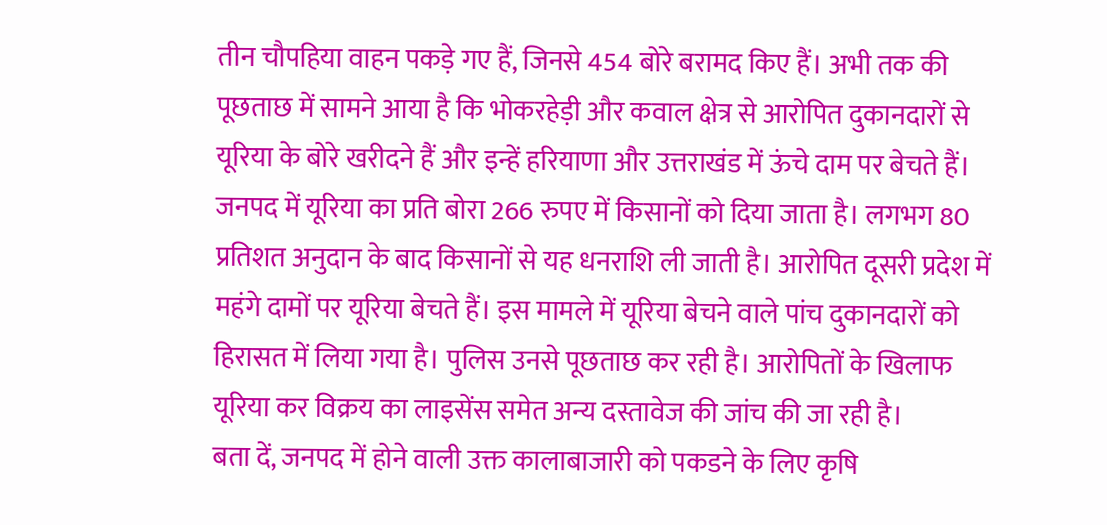तीन चौपहिया वाहन पकड़े गए हैं, जिनसे 454 बोरे बरामद किए हैं। अभी तक की पूछताछ में सामने आया है कि भोकरहेड़ी और कवाल क्षेत्र से आरोपित दुकानदारों से यूरिया के बोरे खरीदने हैं और इन्हें हरियाणा और उत्तराखंड में ऊंचे दाम पर बेचते हैं। जनपद में यूरिया का प्रति बोरा 266 रुपए में किसानों को दिया जाता है। लगभग 80 प्रतिशत अनुदान के बाद किसानों से यह धनराशि ली जाती है। आरोपित दूसरी प्रदेश में महंगे दामों पर यूरिया बेचते हैं। इस मामले में यूरिया बेचने वाले पांच दुकानदारों को हिरासत में लिया गया है। पुलिस उनसे पूछताछ कर रही है। आरोपितों के खिलाफ यूरिया कर विक्रय का लाइसेंस समेत अन्य दस्तावेज की जांच की जा रही है।
बता दें, जनपद में होने वाली उक्त कालाबाजारी को पकडने के लिए कृषि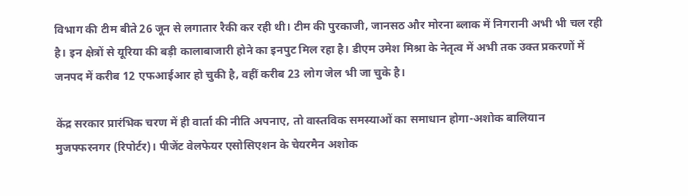विभाग की टीम बीते 26 जून से लगातार रैकी कर रही थी। टीम की पुरकाजी, जानसठ और मोरना ब्लाक में निगरानी अभी भी चल रही है। इन क्षेत्रों से यूरिया की बड़ी कालाबाजारी होने का इनपुट मिल रहा है। डीएम उमेश मिश्रा के नेतृत्व में अभी तक उक्त प्रकरणों में जनपद में करीब 12 एफआईआर हो चुकी है, वहीं करीब 23 लोग जेल भी जा चुके है।

केंद्र सरकार प्रारंभिक चरण में ही वार्ता की नीति अपनाए, तो वास्तविक समस्याओं का समाधान होगा-अशोक बालियान
मुजफ्फरनगर (रिपोर्टर)। पीजेंट वेलफेयर एसोसिएशन के चेयरमैन अशोक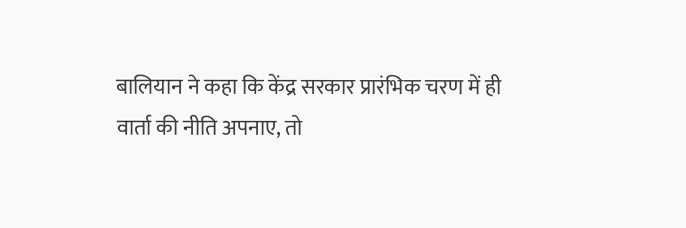बालियान ने कहा कि केंद्र सरकार प्रारंभिक चरण में ही वार्ता की नीति अपनाए, तो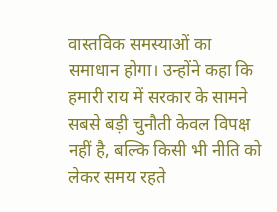वास्तविक समस्याओं का समाधान होगा। उन्होंने कहा कि हमारी राय में सरकार के सामने सबसे बड़ी चुनौती केवल विपक्ष नहीं है, बल्कि किसी भी नीति को लेकर समय रहते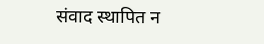संवाद स्थापित न